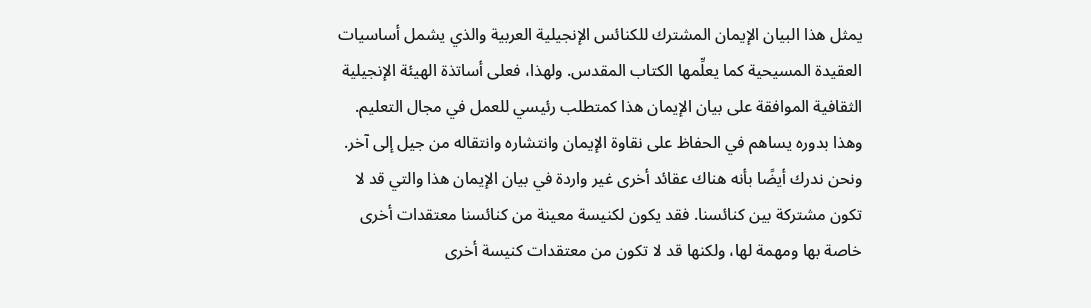يمثل هذا البيان الإيمان المشترك للكنائس الإنجيلية العربية والذي يشمل أساسيات العقيدة المسيحية كما يعلِّمها الكتاب المقدس. ولهذا، فعلى أساتذة الهيئة الإنجيلية الثقافية الموافقة على بيان الإيمان هذا كمتطلب رئيسي للعمل في مجال التعليم. وهذا بدوره يساهم في الحفاظ على نقاوة الإيمان وانتشاره وانتقاله من جيل إلى آخر. ونحن ندرك أيضًا بأنه هناك عقائد أخرى غير واردة في بيان الإيمان هذا والتي قد لا تكون مشتركة بين كنائسنا. فقد يكون لكنيسة معينة من كنائسنا معتقدات أخرى خاصة بها ومهمة لها، ولكنها قد لا تكون من معتقدات كنيسة أخرى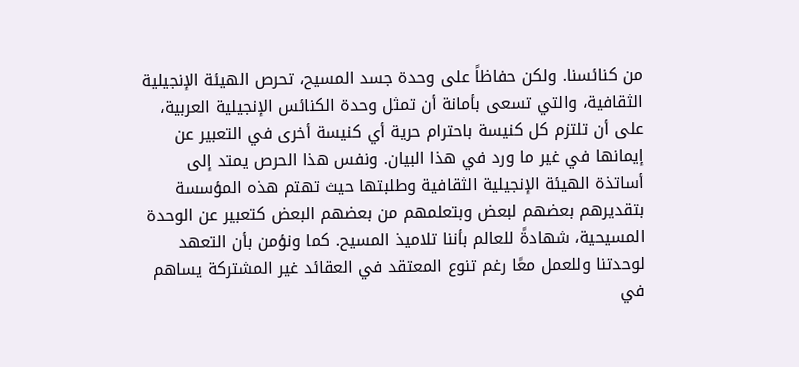من كنائسنا. ولكن حفاظاً على وحدة جسد المسيح، تحرص الهيئة الإنجيلية الثقافية، والتي تسعى بأمانة أن تمثل وحدة الكنائس الإنجيلية العربية، على أن تلتزم كل كنيسة باحترام حرية أي كنيسة أخرى في التعبير عن إيمانها في غير ما ورد في هذا البيان. ونفس هذا الحرص يمتد إلى أساتذة الهيئة الإنجيلية الثقافية وطلبتها حيث تهتم هذه المؤسسة بتقديرهم بعضهم لبعض وبتعلمهم من بعضهم البعض كتعبير عن الوحدة المسيحية، شهادةً للعالم بأننا تلاميذ المسيح. كما ونؤمن بأن التعهد لوحدتنا وللعمل معًا رغم تنوع المعتقد في العقائد غير المشتركة يساهم في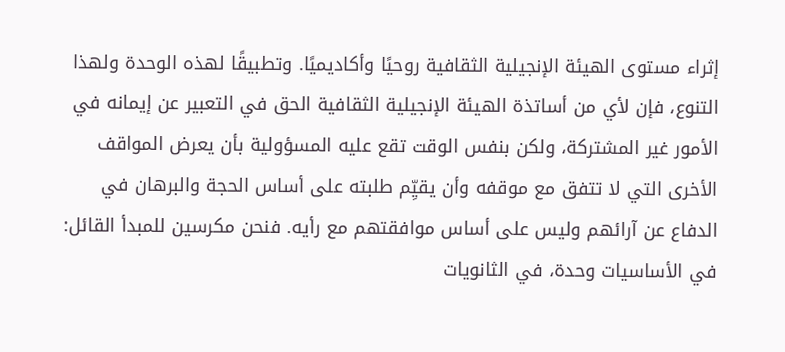إثراء مستوى الهيئة الإنجيلية الثقافية روحيًا وأكاديميًا. وتطبيقًا لهذه الوحدة ولهذا التنوع، فإن لأي من أساتذة الهيئة الإنجيلية الثقافية الحق في التعبير عن إيمانه في الأمور غير المشتركة، ولكن بنفس الوقت تقع عليه المسؤولية بأن يعرض المواقف الأخرى التي لا تتفق مع موقفه وأن يقيِّم طلبته على أساس الحجة والبرهان في الدفاع عن آرائهم وليس على أساس موافقتهم مع رأيه. فنحن مكرسين للمبدأ القائل: في الأساسيات وحدة، في الثانويات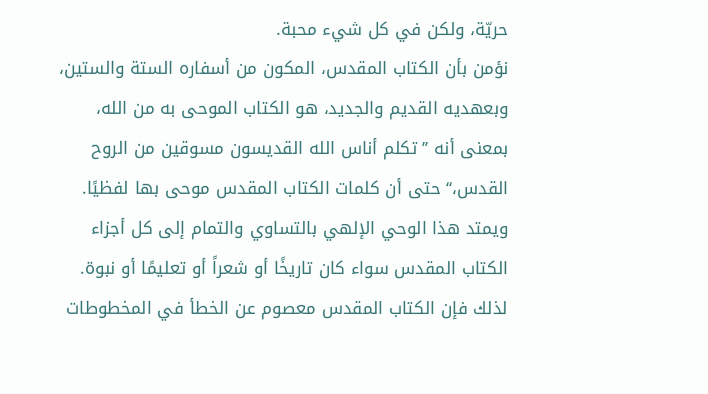حريّة، ولكن في كل شيء محبة.
نؤمن بأن الكتاب المقدس، المكون من أسفاره الستة والستين، وبعهديه القديم والجديد، هو الكتاب الموحى به من الله، بمعنى أنه ’’تكلم أناس الله القديسون مسوقين من الروح القدس،‘‘ حتى أن كلمات الكتاب المقدس موحى بها لفظيًا. ويمتد هذا الوحي الإلهي بالتساوي والتمام إلى كل أجزاء الكتاب المقدس سواء كان تاريخًا أو شعراً أو تعليمًا أو نبوة. لذلك فإن الكتاب المقدس معصوم عن الخطأ في المخطوطات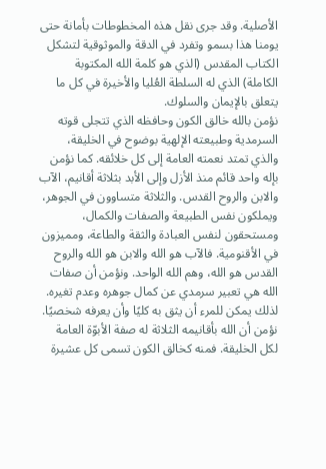الأصلية. وقد جرى نقل هذه المخطوطات بأمانة حتى يومنا هذا بسمو وتفرد في الدقة والموثوقية لتشكل الكتاب المقدس (الذي هو كلمة الله المكتوبة الكاملة) الذي له السلطة العُليا والأخيرة في كل ما يتعلق بالإيمان والسلوك.
نؤمن بالله خالق الكون وحافظه الذي تتجلى قوته السرمدية وطبيعته الإلهية بوضوح في الخليقة، والذي تمتد نعمته العامة إلى كل خلائقه. كما نؤمن بإله واحد قائم منذ الأزل وإلى الأبد بثلاثة أقانيم، الآب والابن والروح القدس. والثلاثة متساوون في الجوهر، ويملكون نفس الطبيعة والصفات والكمال، ومستحقون لنفس العبادة والثقة والطاعة، ومميزون في الأقنومية. فالآب هو الله والابن هو الله والروح القدس هو الله، وهم الله الواحد. ونؤمن أن صفات الله هي تعبير سرمدي عن كمال جوهره وعدم تغيره. لذلك يمكن للمرء أن يثق به كليًا وأن يعرفه شخصيًا.
نؤمن أن الله بأقانيمه الثلاثة له صفة الأبوّة العامة لكل الخليقة. فمنه كخالق الكون تسمى كل عشيرة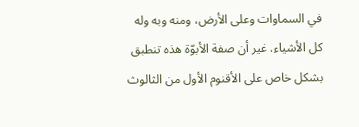في السماوات وعلى الأرض، ومنه وبه وله كل الأشياء. غير أن صفة الأبوّة هذه تنطبق بشكل خاص على الأقنوم الأول من الثالوث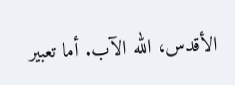الأقدس، الله الآب. أما تعبير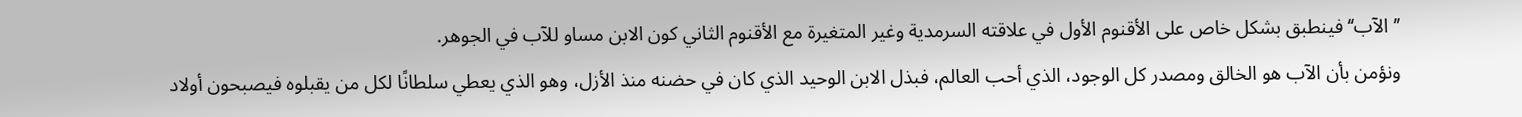’’الآب‘‘ فينطبق بشكل خاص على الأقنوم الأول في علاقته السرمدية وغير المتغيرة مع الأقنوم الثاني كون الابن مساو للآب في الجوهر.
ونؤمن بأن الآب هو الخالق ومصدر كل الوجود، الذي أحب العالم، فبذل الابن الوحيد الذي كان في حضنه منذ الأزل، وهو الذي يعطي سلطانًا لكل من يقبلوه فيصبحون أولاد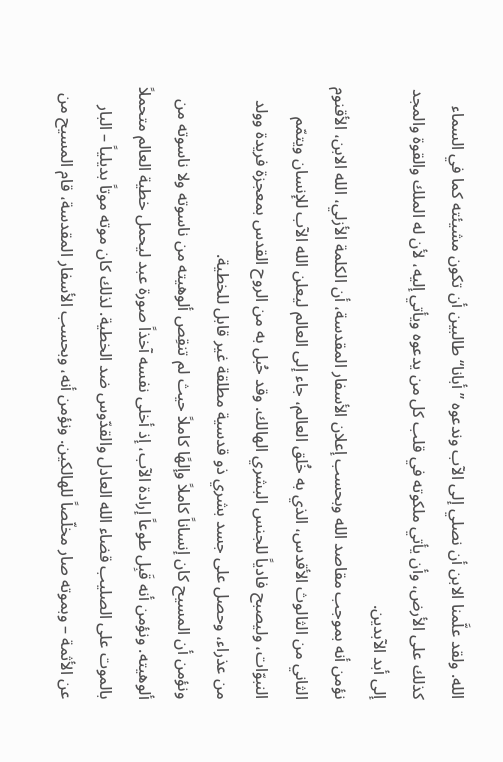الله. ولقد علَّمنا الابن أن نصلي إلى الآب وندعوه ’’أبانا‘‘ طالبين أن تكون مشيئته كما في السماء كذلك على الأرض، وأن يأتي ملكوته في قلب كل من يدعوه ويأتي إليه، لأن له الملك والقوة والمجد إلى أبد الآبدين.
نؤمن أنه بموجب مقاصد الله وبحسب إعلان الأسفار المقدسة، أن الكلمة الأزلي، الله الابن، الأقنوم الثاني من الثالوث الأقدس، الذي به خُلق العالم، جاء إلى العالم ليعلن الله الآب للإنسان ويتمّم النبوّات، وليصبح فادياً للجنس البشري الهالك. وقد حُبل به من الروح القدس بمعجزة فريدة وولد من عذراء، وحصل على جسد بشري ذو قدسية مطلقة غير قابل للخطية.
ونؤمن أن المسيح كان إنساناً كاملاً وإلهًا كاملاً حيث لم تنقِص ألوهيته من ناسوته ولا ناسوته من ألوهيته. ونؤمن أنه قَبِل طوعاً إرادة الآب، إذ أخلى نفسه آخذاً صورة عبد ليحمل خطية العالم متحملاً بالموت على الصليب قضاء الله العادل والقدّوس ضد الخطية. لذلك كان موته موتاً بديلياً – البار عن الأثمة – وبموته صار مخلّصاً للهالكين. ونؤمن أنه، وبحسب الأسفار المقدسة، قام المسيح من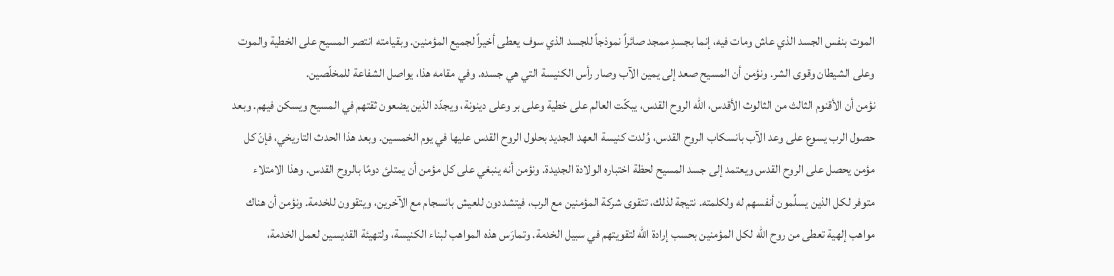الموت بنفس الجسد الذي عاش ومات فيه، إنما بجسدِ ممجد صائراً نموذجاً للجسد الذي سوف يعطى أخيراً لجميع المؤمنين. وبقيامته انتصر المسيح على الخطية والموت وعلى الشيطان وقوى الشر. ونؤمن أن المسيح صعد إلى يمين الآب وصار رأس الكنيسة التي هي جسده. وفي مقامه هذا، يواصل الشفاعة للمخلّصين.
نؤمن أن الأقنوم الثالث من الثالوث الأقدس، الله الروح القدس، يبكّت العالم على خطية وعلى بر وعلى دينونة، ويجدّد الذين يضعون ثقتهم في المسيح ويسكن فيهم. وبعد حصول الرب يسوع على وعد الآب بانسكاب الروح القدس، وُلدت كنيسة العهد الجديد بحلول الروح القدس عليها في يوم الخمسين. وبعد هذا الحدث التاريخي، فإنّ كل مؤمن يحصل على الروح القدس ويعتمد إلى جسد المسيح لحظة اختباره الولادة الجديدة. ونؤمن أنه ينبغي على كل مؤمن أن يمتلئ دومًا بالروح القدس. وهذا الامتلاء متوفر لكل الذين يسلِّمون أنفسهم له ولكلمته. نتيجة لذلك، تتقوى شركة المؤمنين مع الرب، فيتشددون للعيش بانسجام مع الآخرين، ويتقوون للخدمة. ونؤمن أن هناك مواهب إلهية تعطى من روح الله لكل المؤمنين بحسب إرادة الله لتقويتهم في سبيل الخدمة. وتمارَس هذه المواهب لبناء الكنيسة، ولتهيئة القديسين لعمل الخدمة،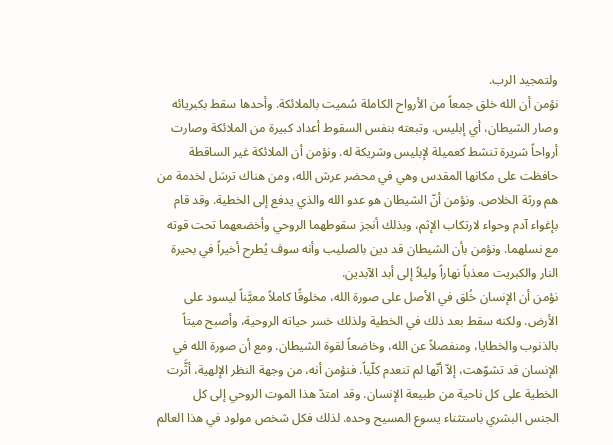ولتمجيد الرب.
نؤمن أن الله خلق جمعاً من الأرواح الكاملة سُميت بالملائكة. وأحدها سقط بكبريائه وصار الشيطان، أي إبليس. وتبعته بنفس السقوط أعداد كبيرة من الملائكة وصارت أرواحاً شريرة تنشط كعميلة لإبليس وشريكة له. ونؤمن أن الملائكة غير الساقطة حافظت على مكانها المقدس وهي في محضر عرش الله، ومن هناك ترسَل لخدمة من هم ورثة الخلاص. ونؤمن أنّ الشيطان هو عدو الله والذي يدفع إلى الخطية. وقد قام بإغواء آدم وحواء لارتكاب الإثم، وبذلك أنجز سقوطهما الروحي وأخضعهما تحت قوته مع نسلهما. ونؤمن بأن الشيطان قد دين بالصليب وأنه سوف يُطرح أخيراً في بحيرة النار والكبريت معذباً نهاراً وليلاً إلى أبد الآبدين.
نؤمن أن الإنسان خُلق في الأصل على صورة الله، مخلوقًا كاملاً معيَّناً ليسود على الأرض. ولكنه سقط بعد ذلك في الخطية ولذلك خسر حياته الروحية، وأصبح ميتاً بالذنوب والخطايا، ومنفصلاً عن الله، وخاضعاً لقوة الشيطان. ومع أن صورة الله في الإنسان قد تشوّهت، إلاّ أنّها لم تنعدم كلّياً. فنؤمن أنه، من وجهة النظر الإلهية، أثَّرت الخطية على كل ناحية من طبيعة الإنسان. وقد امتدّ هذا الموت الروحي إلى كل الجنس البشري باستثناء يسوع المسيح وحده. لذلك فكل شخص مولود في هذا العالم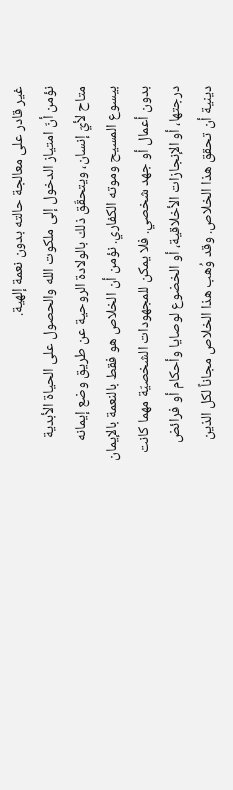غير قادر على معالجة حالته بدون نعمة إلهية.
نؤمن أنّ امتياز الدخول إلى ملكوت الله والحصول على الحياة الأبدية متاح لأيّ إنسان، ويتحقّق ذلك بالولادة الروحية عن طريق وضع إيمانه بيسوع المسيح وموته الكفاري. نؤمن أن الخلاص هو فقط بالنعمة بالإيمان بدون أعمال أو جهد شخصي. فلا يمكن للمجهودات الشخصيّة مهما كانت درجتها، أو الإنجازات الأخلاقية، أو الخضوع لوصايا وأحكام أو فرائض دينية أن تحقق هذا الخلاص. وقد وُهب هذا الخلاص مجاناً لكل الذين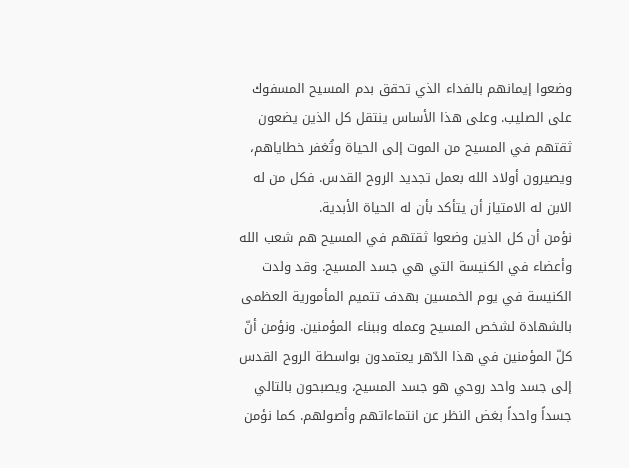وضعوا إيمانهم بالفداء الذي تحقق بدم المسيح المسفوك على الصليب. وعلى هذا الأساس ينتقل كل الذين يضعون ثقتهم في المسيح من الموت إلى الحياة وتُغفر خطاياهم، ويصيرون أولاد الله بعمل تجديد الروح القدس. فكل من له الابن له الامتياز أن يتأكد بأن له الحياة الأبدية.
نؤمن أن كل الذين وضعوا ثقتهم في المسيح هم شعب الله وأعضاء في الكنيسة التي هي جسد المسيح. وقد ولدت الكنيسة في يوم الخمسين بهدف تتميم المأمورية العظمى بالشهادة لشخص المسيح وعمله وببناء المؤمنين. ونؤمن أنّ كلّ المؤمنين في هذا الدّهر يعتمدون بواسطة الروح القدس إلى جسد واحد روحي هو جسد المسيح، ويصبحون بالتالي جسداً واحداً بغض النظر عن انتماءاتهم وأصولهم. كما نؤمن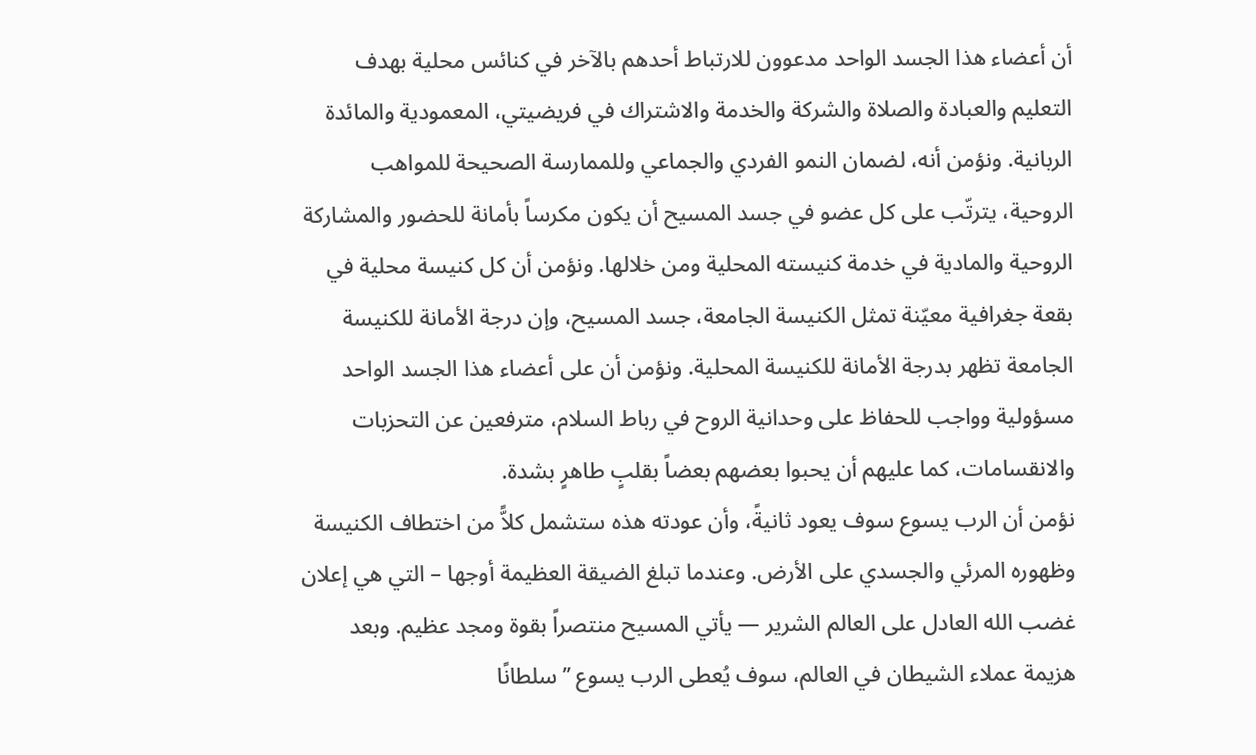أن أعضاء هذا الجسد الواحد مدعوون للارتباط أحدهم بالآخر في كنائس محلية بهدف التعليم والعبادة والصلاة والشركة والخدمة والاشتراك في فريضيتي، المعمودية والمائدة الربانية. ونؤمن أنه، لضمان النمو الفردي والجماعي وللممارسة الصحيحة للمواهب الروحية، يترتّب على كل عضو في جسد المسيح أن يكون مكرساً بأمانة للحضور والمشاركة الروحية والمادية في خدمة كنيسته المحلية ومن خلالها. ونؤمن أن كل كنيسة محلية في بقعة جغرافية معيّنة تمثل الكنيسة الجامعة، جسد المسيح، وإن درجة الأمانة للكنيسة الجامعة تظهر بدرجة الأمانة للكنيسة المحلية. ونؤمن أن على أعضاء هذا الجسد الواحد مسؤولية وواجب للحفاظ على وحدانية الروح في رباط السلام، مترفعين عن التحزبات والانقسامات، كما عليهم أن يحبوا بعضهم بعضاً بقلبٍ طاهرٍ بشدة.
نؤمن أن الرب يسوع سوف يعود ثانيةً، وأن عودته هذه ستشمل كلاًّ من اختطاف الكنيسة وظهوره المرئي والجسدي على الأرض. وعندما تبلغ الضيقة العظيمة أوجها – التي هي إعلان غضب الله العادل على العالم الشرير — يأتي المسيح منتصراً بقوة ومجد عظيم. وبعد هزيمة عملاء الشيطان في العالم، سوف يُعطى الرب يسوع ’’سلطانًا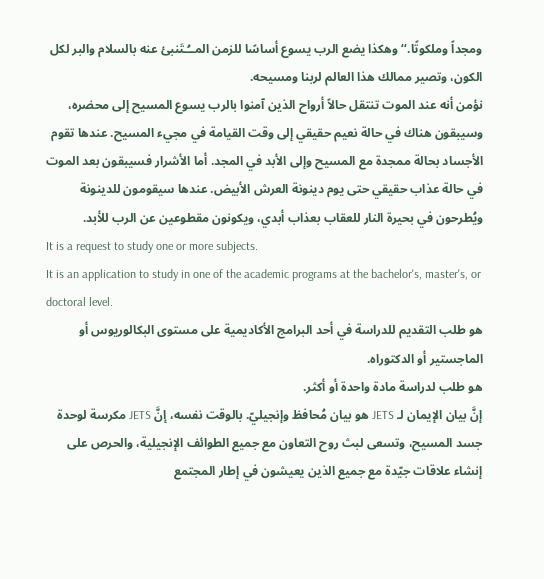ومجداً وملكوتًا.‘‘ وهكذا يضع الرب يسوع أساسًا للزمن المــُـتَنبئ عنه بالسلام والبر لكل الكون، وتصير ممالك هذا العالم لربنا ومسيحه.
نؤمن أنه عند الموت تنتقل حالاً أرواح الذين آمنوا بالرب يسوع المسيح إلى محضره، وسيبقون هناك في حالة نعيم حقيقي إلى وقت القيامة في مجيء المسيح. عندها تقوم الأجساد بحالة ممجدة مع المسيح وإلى الأبد في المجد. أما الأشرار فسيبقون بعد الموت في حالة عذاب حقيقي حتى يوم دينونة العرش الأبيض. عندها سيقومون للدينونة ويُطرحون في بحيرة النار للعقاب بعذاب أبدي، ويكونون مقطوعين عن الرب للأبد.
It is a request to study one or more subjects.
It is an application to study in one of the academic programs at the bachelor's, master's, or doctoral level.
هو طلب التقديم للدراسة في أحد البرامج الأكاديمية على مستوى البكالوريوس أو الماجستير أو الدكتوراه.
هو طلب لدراسة مادة واحدة أو أكثر.
إنَّ بيان الإيمان لـ JETS هو بيان مُحافظ وإنجيليّ. بالوقت نفسه، إنَّ JETS مكرسة لوحدة جسد المسيح، وتسعى لبث روح التعاون مع جميع الطوائف الإنجيلية، والحرص على إنشاء علاقات جيّدة مع جميع الذين يعيشون في إطار المجتمع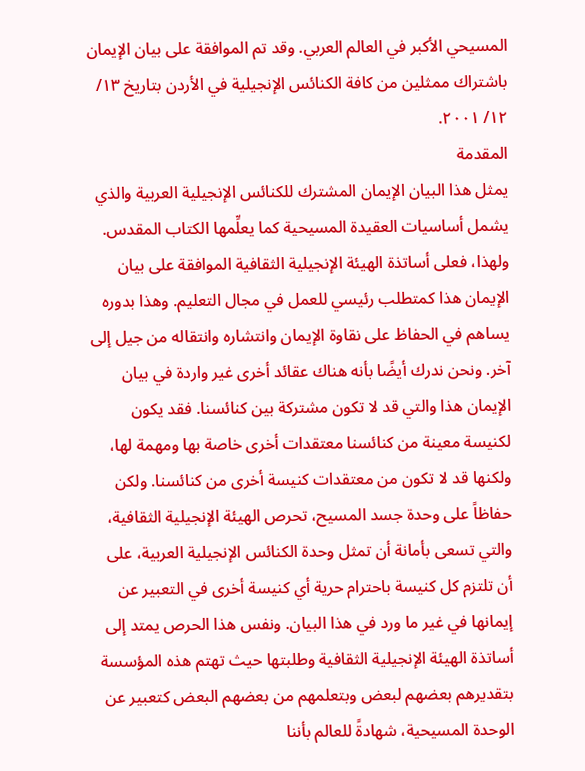المسيحي الأكبر في العالم العربي. وقد تم الموافقة على بيان الإيمان باشتراك ممثلين من كافة الكنائس الإنجيلية في الأردن بتاريخ ١٣/ ١٢/ ٢٠٠١.
المقدمة
يمثل هذا البيان الإيمان المشترك للكنائس الإنجيلية العربية والذي يشمل أساسيات العقيدة المسيحية كما يعلِّمها الكتاب المقدس. ولهذا، فعلى أساتذة الهيئة الإنجيلية الثقافية الموافقة على بيان الإيمان هذا كمتطلب رئيسي للعمل في مجال التعليم. وهذا بدوره يساهم في الحفاظ على نقاوة الإيمان وانتشاره وانتقاله من جيل إلى آخر. ونحن ندرك أيضًا بأنه هناك عقائد أخرى غير واردة في بيان الإيمان هذا والتي قد لا تكون مشتركة بين كنائسنا. فقد يكون لكنيسة معينة من كنائسنا معتقدات أخرى خاصة بها ومهمة لها، ولكنها قد لا تكون من معتقدات كنيسة أخرى من كنائسنا. ولكن حفاظاً على وحدة جسد المسيح، تحرص الهيئة الإنجيلية الثقافية، والتي تسعى بأمانة أن تمثل وحدة الكنائس الإنجيلية العربية، على أن تلتزم كل كنيسة باحترام حرية أي كنيسة أخرى في التعبير عن إيمانها في غير ما ورد في هذا البيان. ونفس هذا الحرص يمتد إلى أساتذة الهيئة الإنجيلية الثقافية وطلبتها حيث تهتم هذه المؤسسة بتقديرهم بعضهم لبعض وبتعلمهم من بعضهم البعض كتعبير عن الوحدة المسيحية، شهادةً للعالم بأننا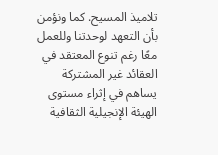تلاميذ المسيح. كما ونؤمن بأن التعهد لوحدتنا وللعمل معًا رغم تنوع المعتقد في العقائد غير المشتركة يساهم في إثراء مستوى الهيئة الإنجيلية الثقافية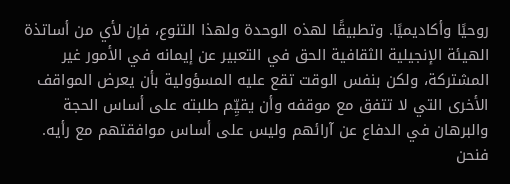روحيًا وأكاديميًا. وتطبيقًا لهذه الوحدة ولهذا التنوع، فإن لأي من أساتذة الهيئة الإنجيلية الثقافية الحق في التعبير عن إيمانه في الأمور غير المشتركة، ولكن بنفس الوقت تقع عليه المسؤولية بأن يعرض المواقف الأخرى التي لا تتفق مع موقفه وأن يقيِّم طلبته على أساس الحجة والبرهان في الدفاع عن آرائهم وليس على أساس موافقتهم مع رأيه. فنحن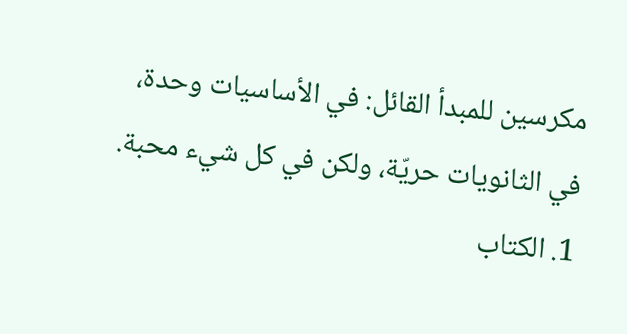مكرسين للمبدأ القائل: في الأساسيات وحدة، في الثانويات حريّة، ولكن في كل شيء محبة.
1. الكتاب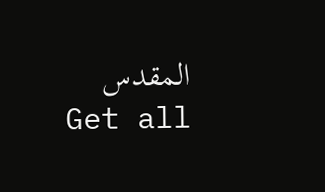المقدس
Get all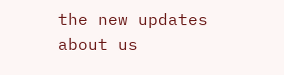the new updates about us